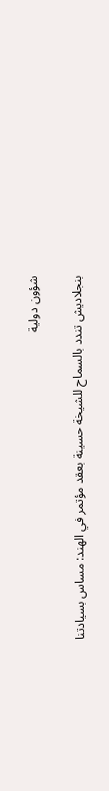شؤون دولية

بنجلاديش تندد بالسماح للشيخة حسينة بعقد مؤتمر في الهند: مساس بسيادتنا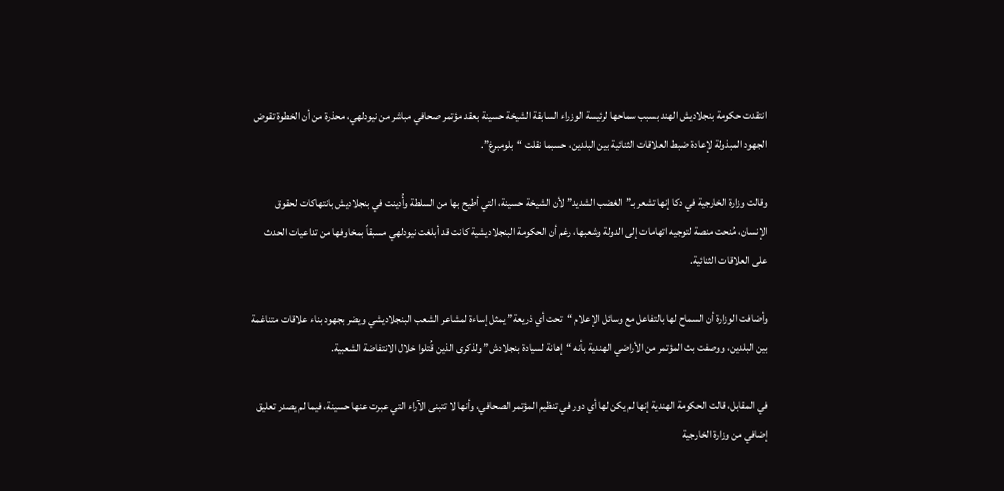انتقدت حكومة بنجلاديش الهند بسبب سماحها لرئيسة الوزراء السابقة الشيخة حسينة بعقد مؤتمر صحافي مباشر من نيودلهي، محذرة من أن الخطوة تقوض الجهود المبذولة لإعادة ضبط العلاقات الثنائية بين البلدين، حسبما نقلت “بلومبرغ”.

وقالت وزارة الخارجية في دكا إنها تشعر بـ”الغضب الشديد” لأن الشيخة حسينة، التي أطيح بها من السلطة وأُدينت في بنجلاديش بانتهاكات لحقوق الإنسان، مُنحت منصة لتوجيه اتهامات إلى الدولة وشعبها، رغم أن الحكومة البنجلاديشية كانت قد أبلغت نيودلهي مسبقاً بمخاوفها من تداعيات الحدث على العلاقات الثنائية.

وأضافت الوزارة أن السماح لها بالتفاعل مع وسائل الإعلام “تحت أي ذريعة” يمثل إساءة لمشاعر الشعب البنجلاديشي ويضر بجهود بناء علاقات متناغمة بين البلدين، ووصفت بث المؤتمر من الأراضي الهندية بأنه “إهانة لسيادة بنجلادش” ولذكرى الذين قُتلوا خلال الانتفاضة الشعبية.

في المقابل، قالت الحكومة الهندية إنها لم يكن لها أي دور في تنظيم المؤتمر الصحافي، وأنها لا تتبنى الآراء التي عبرت عنها حسينة، فيما لم يصدر تعليق إضافي من وزارة الخارجية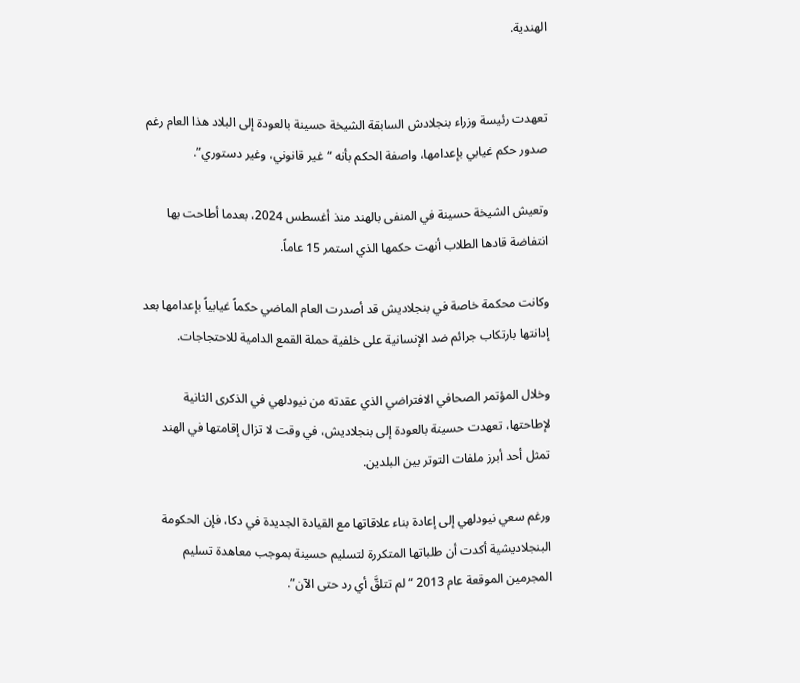الهندية.


تعهدت رئيسة وزراء بنجلادش السابقة الشيخة حسينة بالعودة إلى البلاد هذا العام رغم صدور حكم غيابي بإعدامها، واصفة الحكم بأنه “غير قانوني، وغير دستوري”.

وتعيش الشيخة حسينة في المنفى بالهند منذ أغسطس 2024، بعدما أطاحت بها انتفاضة قادها الطلاب أنهت حكمها الذي استمر 15 عاماً.

وكانت محكمة خاصة في بنجلاديش قد أصدرت العام الماضي حكماً غيابياً بإعدامها بعد إدانتها بارتكاب جرائم ضد الإنسانية على خلفية حملة القمع الدامية للاحتجاجات.

وخلال المؤتمر الصحافي الافتراضي الذي عقدته من نيودلهي في الذكرى الثانية لإطاحتها، تعهدت حسينة بالعودة إلى بنجلاديش، في وقت لا تزال إقامتها في الهند تمثل أحد أبرز ملفات التوتر بين البلدين.

ورغم سعي نيودلهي إلى إعادة بناء علاقاتها مع القيادة الجديدة في دكا، فإن الحكومة البنجلاديشية أكدت أن طلباتها المتكررة لتسليم حسينة بموجب معاهدة تسليم المجرمين الموقعة عام 2013 “لم تتلقَّ أي رد حتى الآن”.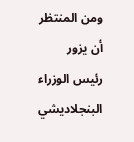ومن المنتظر أن يزور رئيس الوزراء البنجلاديشي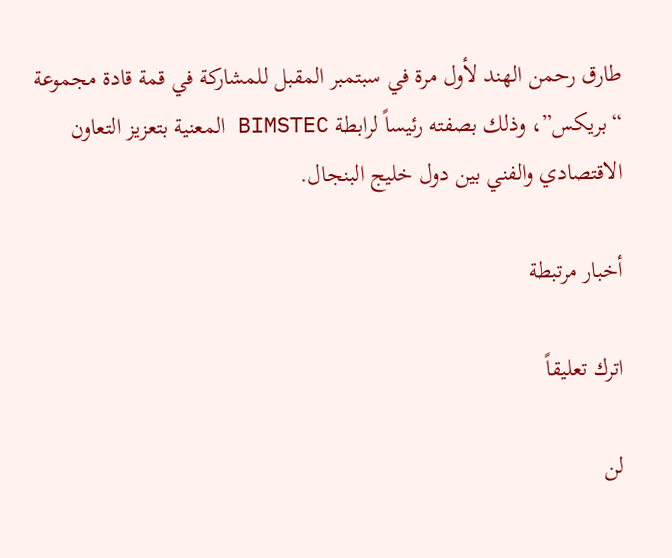طارق رحمن الهند لأول مرة في سبتمبر المقبل للمشاركة في قمة قادة مجموعة “بريكس”، وذلك بصفته رئيساً لرابطة BIMSTEC المعنية بتعزيز التعاون الاقتصادي والفني بين دول خليج البنجال.

أخبار مرتبطة

اترك تعليقاً

لن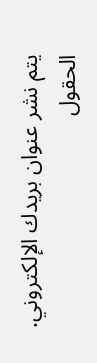يتم نشر عنوان بريدك الإلكتروني. الحقول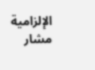الإلزامية مشار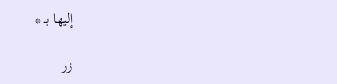إليها بـ *

زر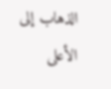الذهاب إلى الأعلى